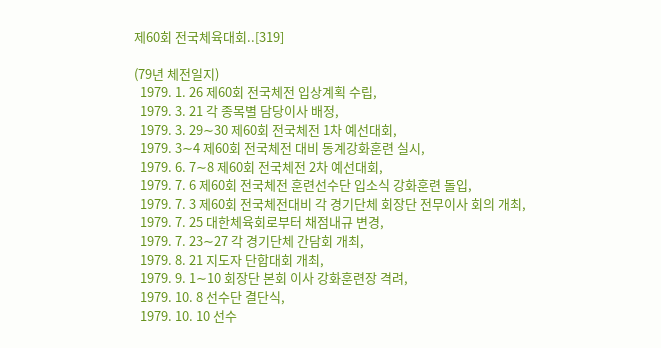제60회 전국체육대회..[319]

(79년 체전일지)
  1979. 1. 26 제60회 전국체전 입상계획 수립,
  1979. 3. 21 각 종목별 담당이사 배정,
  1979. 3. 29∼30 제60회 전국체전 1차 예선대회,
  1979. 3∼4 제60회 전국체전 대비 동계강화훈련 실시,
  1979. 6. 7∼8 제60회 전국체전 2차 예선대회,
  1979. 7. 6 제60회 전국체전 훈련선수단 입소식 강화훈련 돌입,
  1979. 7. 3 제60회 전국체전대비 각 경기단체 회장단 전무이사 회의 개최,
  1979. 7. 25 대한체육회로부터 채점내규 변경,
  1979. 7. 23∼27 각 경기단체 간담회 개최,
  1979. 8. 21 지도자 단합대회 개최,
  1979. 9. 1∼10 회장단 본회 이사 강화훈련장 격려,
  1979. 10. 8 선수단 결단식,
  1979. 10. 10 선수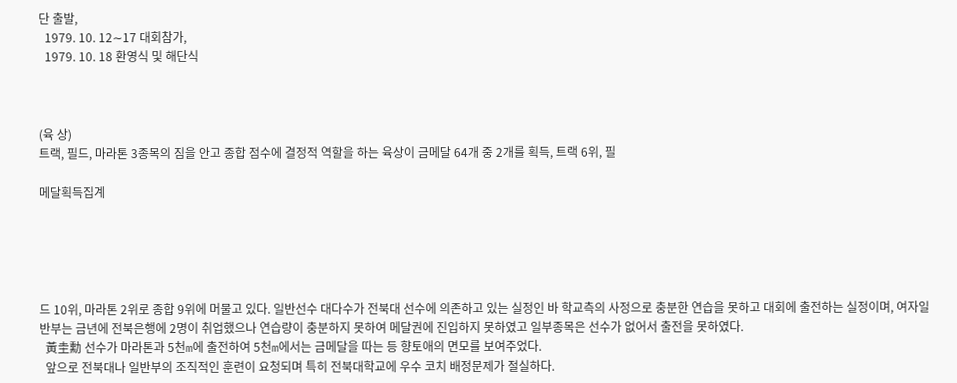단 출발,
  1979. 10. 12∼17 대회참가,
  1979. 10. 18 환영식 및 해단식



(육 상)
트랙, 필드, 마라톤 3종목의 짐을 안고 종합 점수에 결정적 역할을 하는 육상이 금메달 64개 중 2개를 획득, 트랙 6위, 필

메달획득집계





드 10위, 마라톤 2위로 종합 9위에 머물고 있다. 일반선수 대다수가 전북대 선수에 의존하고 있는 실정인 바 학교측의 사정으로 충분한 연습을 못하고 대회에 출전하는 실정이며, 여자일반부는 금년에 전북은행에 2명이 취업했으나 연습량이 충분하지 못하여 메달권에 진입하지 못하였고 일부종목은 선수가 없어서 출전을 못하였다.
  黃圭勳 선수가 마라톤과 5천m에 출전하여 5천m에서는 금메달을 따는 등 향토애의 면모를 보여주었다.
  앞으로 전북대나 일반부의 조직적인 훈련이 요청되며 특히 전북대학교에 우수 코치 배정문제가 절실하다.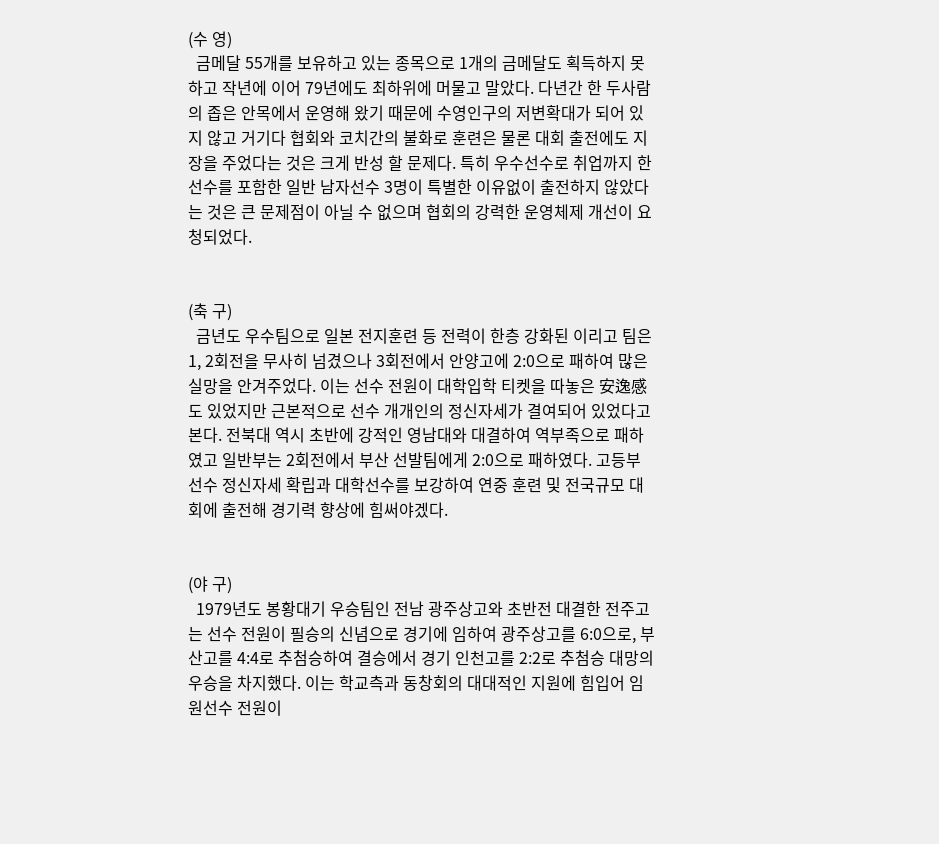(수 영)
  금메달 55개를 보유하고 있는 종목으로 1개의 금메달도 획득하지 못하고 작년에 이어 79년에도 최하위에 머물고 말았다. 다년간 한 두사람의 좁은 안목에서 운영해 왔기 때문에 수영인구의 저변확대가 되어 있지 않고 거기다 협회와 코치간의 불화로 훈련은 물론 대회 출전에도 지장을 주었다는 것은 크게 반성 할 문제다. 특히 우수선수로 취업까지 한 선수를 포함한 일반 남자선수 3명이 특별한 이유없이 출전하지 않았다는 것은 큰 문제점이 아닐 수 없으며 협회의 강력한 운영체제 개선이 요청되었다.


(축 구)
  금년도 우수팀으로 일본 전지훈련 등 전력이 한층 강화된 이리고 팀은 1, 2회전을 무사히 넘겼으나 3회전에서 안양고에 2:0으로 패하여 많은 실망을 안겨주었다. 이는 선수 전원이 대학입학 티켓을 따놓은 安逸感도 있었지만 근본적으로 선수 개개인의 정신자세가 결여되어 있었다고 본다. 전북대 역시 초반에 강적인 영남대와 대결하여 역부족으로 패하였고 일반부는 2회전에서 부산 선발팀에게 2:0으로 패하였다. 고등부 선수 정신자세 확립과 대학선수를 보강하여 연중 훈련 및 전국규모 대회에 출전해 경기력 향상에 힘써야겠다.


(야 구)
  1979년도 봉황대기 우승팀인 전남 광주상고와 초반전 대결한 전주고는 선수 전원이 필승의 신념으로 경기에 임하여 광주상고를 6:0으로, 부산고를 4:4로 추첨승하여 결승에서 경기 인천고를 2:2로 추첨승 대망의 우승을 차지했다. 이는 학교측과 동창회의 대대적인 지원에 힘입어 임원선수 전원이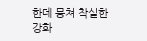한데 뭉쳐 착실한 강화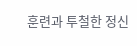훈련과 투철한 정신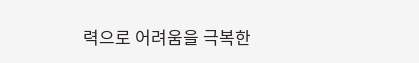력으로 어려움을 극복한